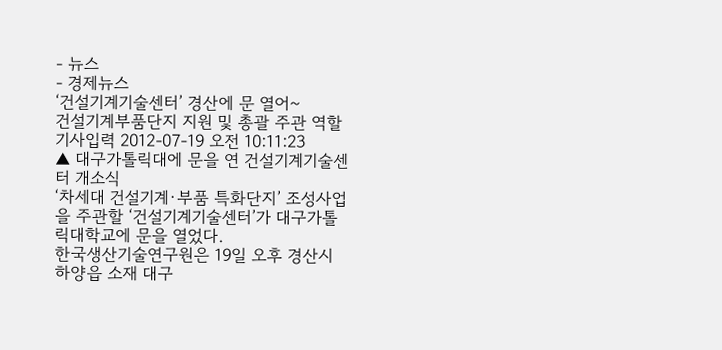- 뉴스
- 경제뉴스
‘건설기계기술센터’ 경산에 문 열어~
건설기계부품단지 지원 및 총괄 주관 역할
기사입력 2012-07-19 오전 10:11:23
▲ 대구가톨릭대에 문을 연 건설기계기술센터 개소식
‘차세대 건설기계·부품 특화단지’ 조성사업을 주관할 ‘건설기계기술센터’가 대구가톨릭대학교에 문을 열었다.
한국생산기술연구원은 19일 오후 경산시 하양읍 소재 대구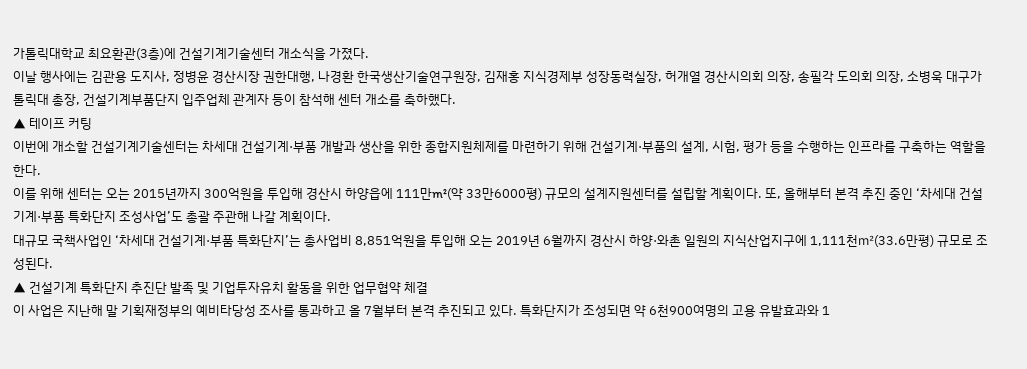가톨릭대학교 최요환관(3층)에 건설기계기술센터 개소식을 가졌다.
이날 행사에는 김관용 도지사, 정병윤 경산시장 권한대행, 나경환 한국생산기술연구원장, 김재홍 지식경제부 성장동력실장, 허개열 경산시의회 의장, 송필각 도의회 의장, 소병욱 대구가톨릭대 총장, 건설기계부품단지 입주업체 관계자 등이 참석해 센터 개소를 축하했다.
▲ 테이프 커팅
이번에 개소할 건설기계기술센터는 차세대 건설기계·부품 개발과 생산을 위한 종합지원체제를 마련하기 위해 건설기계·부품의 설계, 시험, 평가 등을 수행하는 인프라를 구축하는 역할을 한다.
이를 위해 센터는 오는 2015년까지 300억원을 투입해 경산시 하양읍에 111만m²(약 33만6000평) 규모의 설계지원센터를 설립할 계획이다. 또, 올해부터 본격 추진 중인 ‘차세대 건설기계·부품 특화단지 조성사업’도 총괄 주관해 나갈 계획이다.
대규모 국책사업인 ‘차세대 건설기계·부품 특화단지’는 총사업비 8,851억원을 투입해 오는 2019년 6월까지 경산시 하양·와촌 일원의 지식산업지구에 1,111천㎡(33.6만평) 규모로 조성된다.
▲ 건설기계 특화단지 추진단 발족 및 기업투자유치 활동을 위한 업무협약 체결
이 사업은 지난해 말 기획재정부의 예비타당성 조사를 통과하고 올 7월부터 본격 추진되고 있다. 특화단지가 조성되면 약 6천900여명의 고용 유발효과와 1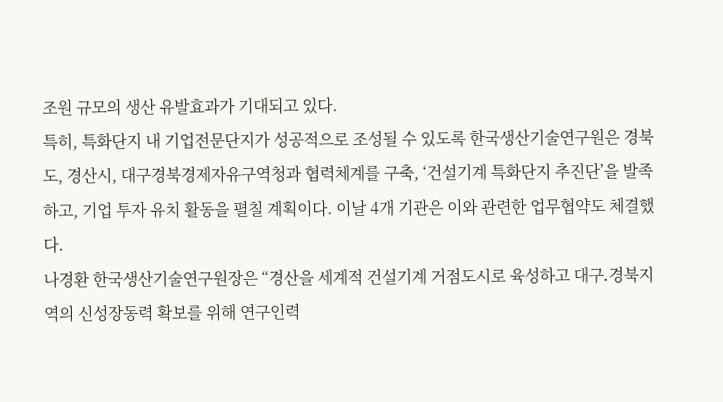조원 규모의 생산 유발효과가 기대되고 있다.
특히, 특화단지 내 기업전문단지가 성공적으로 조성될 수 있도록 한국생산기술연구원은 경북도, 경산시, 대구경북경제자유구역청과 협력체계를 구축, ‘건설기계 특화단지 추진단’을 발족하고, 기업 투자 유치 활동을 펼칠 계획이다. 이날 4개 기관은 이와 관련한 업무협약도 체결했다.
나경환 한국생산기술연구원장은 “경산을 세계적 건설기계 거점도시로 육성하고 대구․경북지역의 신성장동력 확보를 위해 연구인력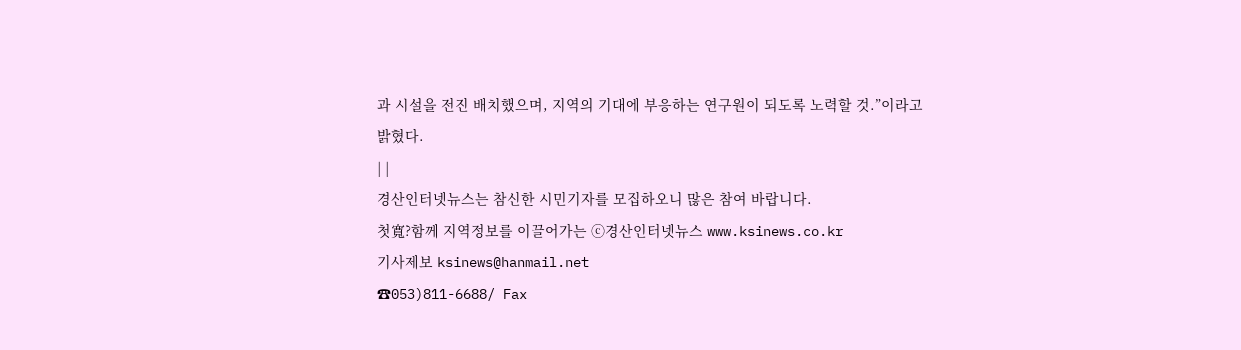과 시설을 전진 배치했으며, 지역의 기대에 부응하는 연구원이 되도록 노력할 것.”이라고 밝혔다.
| |
경산인터넷뉴스는 참신한 시민기자를 모집하오니 많은 참여 바랍니다.
첫寬?함께 지역정보를 이끌어가는 ⓒ경산인터넷뉴스 www.ksinews.co.kr
기사제보 ksinews@hanmail.net
☎053)811-6688/ Fax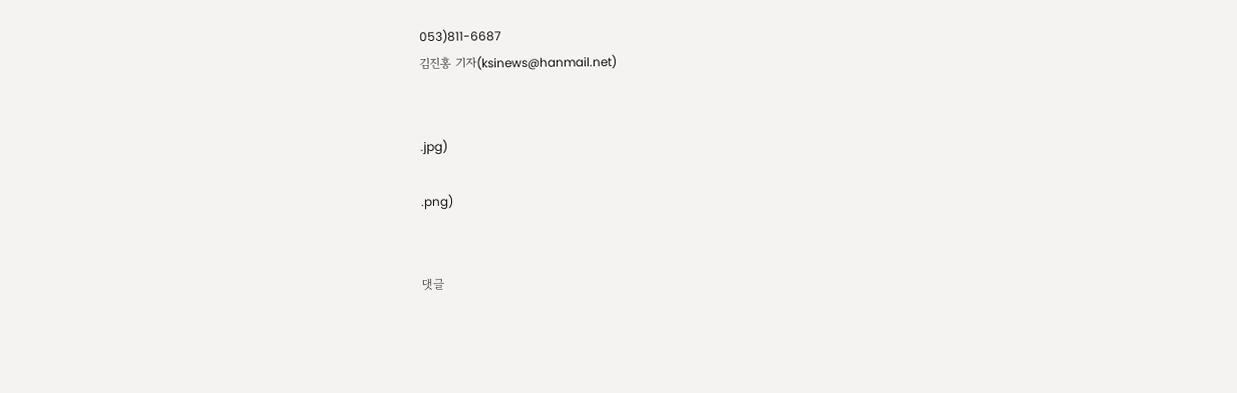053)811-6687
김진홍 기자(ksinews@hanmail.net)


.jpg)

.png)


댓글